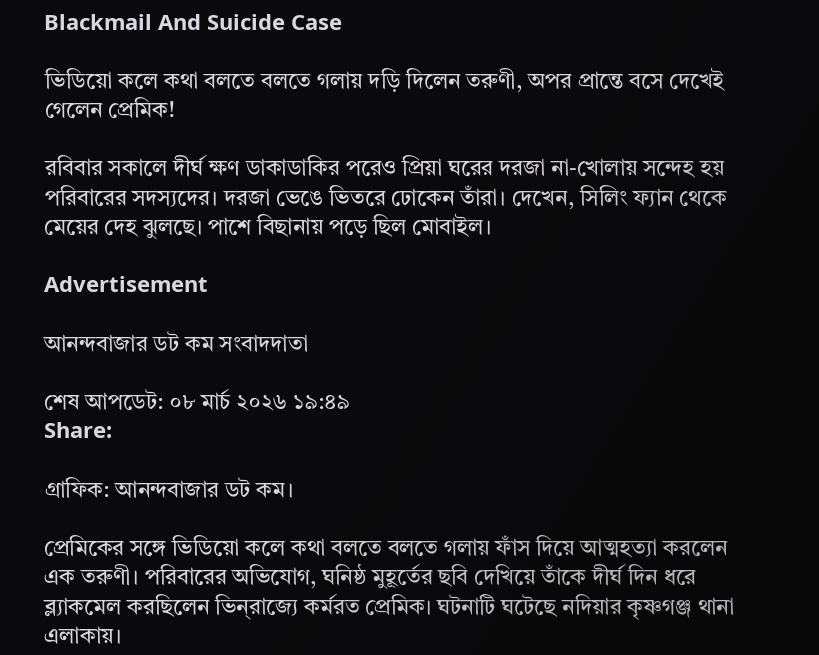Blackmail And Suicide Case

ভিডিয়ো কলে কথা বলতে বলতে গলায় দড়ি দিলেন তরুণী, অপর প্রান্তে বসে দেখেই গেলেন প্রেমিক!

রবিবার সকালে দীর্ঘ ক্ষণ ডাকাডাকির পরেও প্রিয়া ঘরের দরজা না-খোলায় সন্দেহ হয় পরিবারের সদস্যদের। দরজা ভেঙে ভিতরে ঢোকেন তাঁরা। দেখেন, সিলিং ফ্যান থেকে মেয়ের দেহ ঝুলছে। পাশে বিছানায় পড়ে ছিল মোবাইল।

Advertisement

আনন্দবাজার ডট কম সংবাদদাতা

শেষ আপডেট: ০৮ মার্চ ২০২৬ ১৯:৪৯
Share:

গ্রাফিক: আনন্দবাজার ডট কম।

প্রেমিকের সঙ্গে ভিডিয়ো কলে কথা বলতে বলতে গলায় ফাঁস দিয়ে আত্মহত্যা করলেন এক তরুণী। পরিবারের অভিযোগ, ঘনিষ্ঠ মুহূর্তের ছবি দেখিয়ে তাঁকে দীর্ঘ দিন ধরে ব্ল্যাকমেল করছিলেন ভিন্‌রাজ্যে কর্মরত প্রেমিক। ঘটনাটি ঘটেছে নদিয়ার কৃষ্ণগঞ্জ থানা এলাকায়।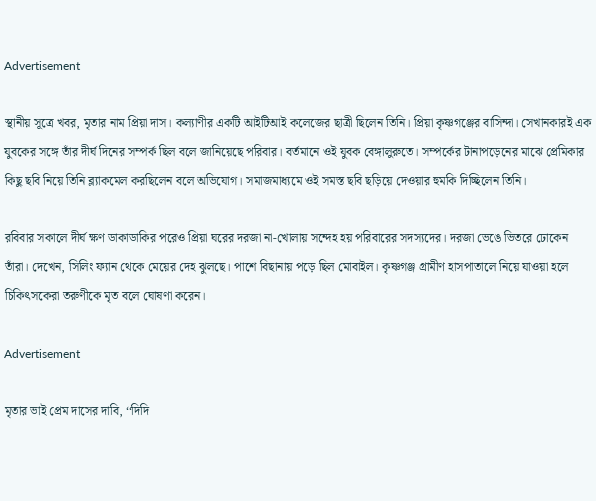Advertisement

স্থানীয় সূত্রে খবর, মৃতার নাম প্রিয়া দাস। কল্যাণীর একটি আইটিআই কলেজের ছাত্রী ছিলেন তিনি। প্রিয়া কৃষ্ণগঞ্জের বাসিন্দা। সেখানকারই এক যুবকের সঙ্গে তাঁর দীর্ঘ দিনের সম্পর্ক ছিল বলে জানিয়েছে পরিবার। বর্তমানে ওই যুবক বেঙ্গালুরুতে। সম্পর্কের টানাপড়েনের মাঝে প্রেমিকার কিছু ছবি নিয়ে তিনি ব্ল্যাকমেল করছিলেন বলে অভিযোগ। সমাজমাধ্যমে ওই সমস্ত ছবি ছড়িয়ে দেওয়ার হুমকি দিচ্ছিলেন তিনি।

রবিবার সকালে দীর্ঘ ক্ষণ ডাকাডাকির পরেও প্রিয়া ঘরের দরজা না-খোলায় সন্দেহ হয় পরিবারের সদস্যদের। দরজা ভেঙে ভিতরে ঢোকেন তাঁরা। দেখেন, সিলিং ফ্যান থেকে মেয়ের দেহ ঝুলছে। পাশে বিছানায় পড়ে ছিল মোবাইল। কৃষ্ণগঞ্জ গ্রামীণ হাসপাতালে নিয়ে যাওয়া হলে চিকিৎসকেরা তরুণীকে মৃত বলে ঘোষণা করেন।

Advertisement

মৃতার ভাই প্রেম দাসের দাবি, ‘‘দিদি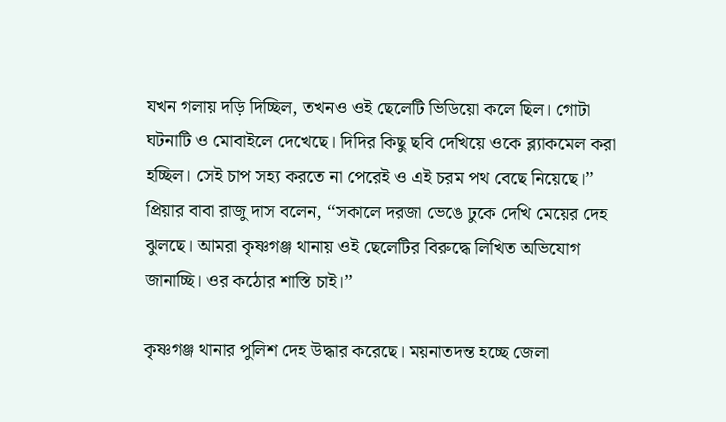যখন গলায় দড়ি দিচ্ছিল, তখনও ওই ছেলেটি ভিডিয়ো কলে ছিল। গোটা ঘটনাটি ও মোবাইলে দেখেছে। দিদির কিছু ছবি দেখিয়ে ওকে ব্ল্যাকমেল করা হচ্ছিল। সেই চাপ সহ্য করতে না পেরেই ও এই চরম পথ বেছে নিয়েছে।’’ প্রিয়ার বাবা রাজু দাস বলেন, ‘‘সকালে দরজা ভেঙে ঢুকে দেখি মেয়ের দেহ ঝুলছে। আমরা কৃষ্ণগঞ্জ থানায় ওই ছেলেটির বিরুদ্ধে লিখিত অভিযোগ জানাচ্ছি। ওর কঠোর শাস্তি চাই।’’

কৃষ্ণগঞ্জ থানার পুলিশ দেহ উদ্ধার করেছে। ময়নাতদন্ত হচ্ছে জেলা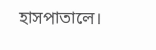হাসপাতালে।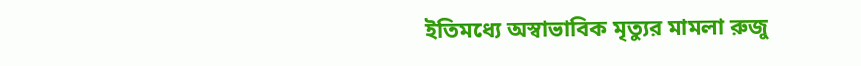ইতিমধ্যে অস্বাভাবিক মৃত্যুর মামলা রুজু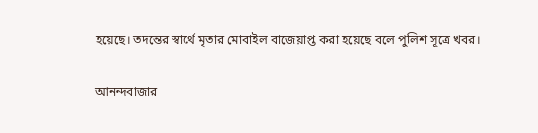হয়েছে। তদন্তের স্বার্থে মৃতার মোবাইল বাজেয়াপ্ত করা হয়েছে বলে পুলিশ সূত্রে খবর।

আনন্দবাজার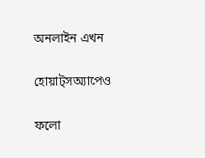অনলাইন এখন

হোয়াট্‌সঅ্যাপেও

ফলো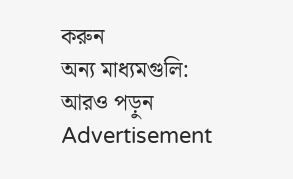করুন
অন্য মাধ্যমগুলি:
আরও পড়ুন
Advertisement